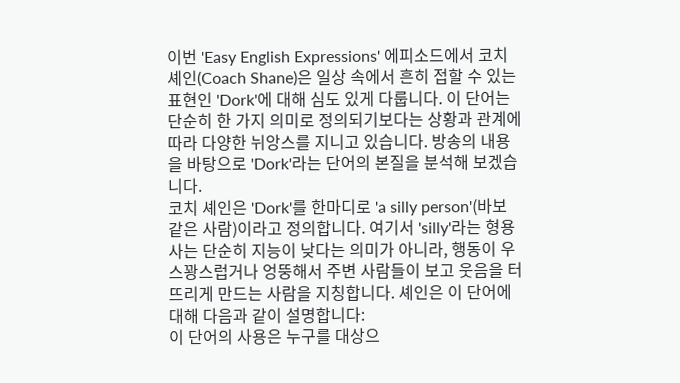이번 'Easy English Expressions' 에피소드에서 코치 셰인(Coach Shane)은 일상 속에서 흔히 접할 수 있는 표현인 'Dork'에 대해 심도 있게 다룹니다. 이 단어는 단순히 한 가지 의미로 정의되기보다는 상황과 관계에 따라 다양한 뉘앙스를 지니고 있습니다. 방송의 내용을 바탕으로 'Dork'라는 단어의 본질을 분석해 보겠습니다.
코치 셰인은 'Dork'를 한마디로 'a silly person'(바보 같은 사람)이라고 정의합니다. 여기서 'silly'라는 형용사는 단순히 지능이 낮다는 의미가 아니라, 행동이 우스꽝스럽거나 엉뚱해서 주변 사람들이 보고 웃음을 터뜨리게 만드는 사람을 지칭합니다. 셰인은 이 단어에 대해 다음과 같이 설명합니다:
이 단어의 사용은 누구를 대상으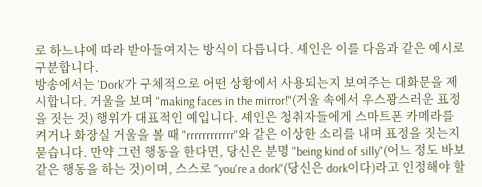로 하느냐에 따라 받아들여지는 방식이 다릅니다. 셰인은 이를 다음과 같은 예시로 구분합니다.
방송에서는 'Dork'가 구체적으로 어떤 상황에서 사용되는지 보여주는 대화문을 제시합니다. 거울을 보며 "making faces in the mirror!"(거울 속에서 우스꽝스러운 표정을 짓는 것) 행위가 대표적인 예입니다. 셰인은 청취자들에게 스마트폰 카메라를 켜거나 화장실 거울을 볼 때 "rrrrrrrrrrrr"와 같은 이상한 소리를 내며 표정을 짓는지 묻습니다. 만약 그런 행동을 한다면, 당신은 분명 "being kind of silly"(어느 정도 바보 같은 행동을 하는 것)이며, 스스로 "you're a dork"(당신은 dork이다)라고 인정해야 할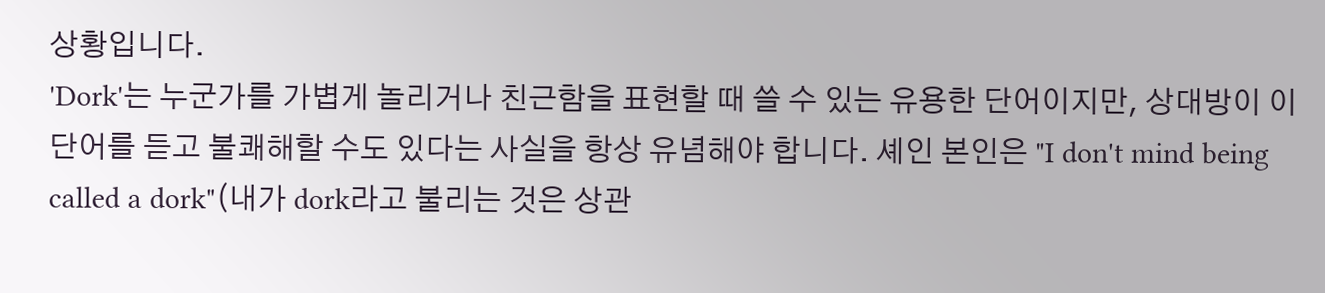상황입니다.
'Dork'는 누군가를 가볍게 놀리거나 친근함을 표현할 때 쓸 수 있는 유용한 단어이지만, 상대방이 이 단어를 듣고 불쾌해할 수도 있다는 사실을 항상 유념해야 합니다. 셰인 본인은 "I don't mind being called a dork"(내가 dork라고 불리는 것은 상관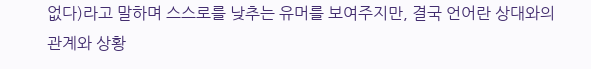없다)라고 말하며 스스로를 낮추는 유머를 보여주지만, 결국 언어란 상대와의 관계와 상황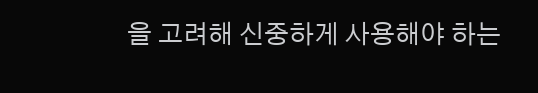을 고려해 신중하게 사용해야 하는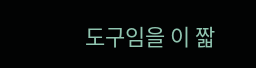도구임을 이 짧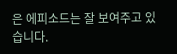은 에피소드는 잘 보여주고 있습니다.